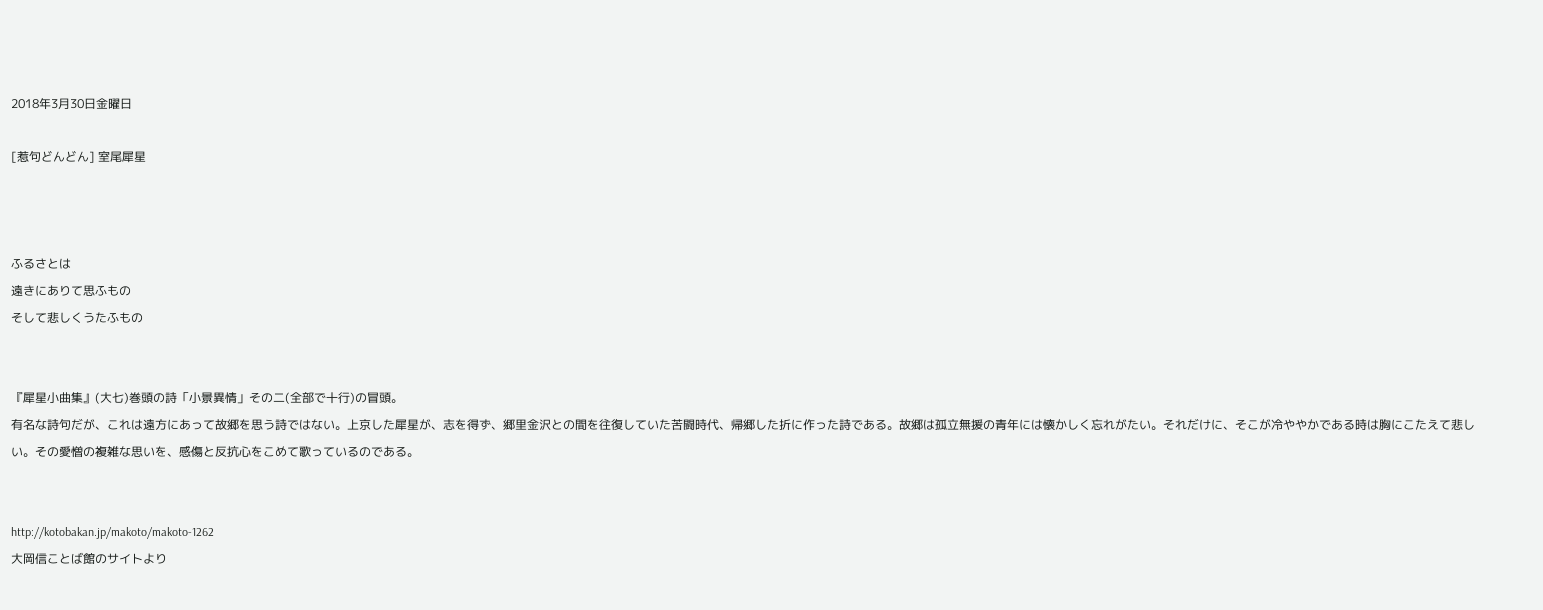2018年3月30日金曜日

[惹句どんどん] 室尾犀星



ふるさとは
遠きにありて思ふもの
そして悲しくうたふもの


『犀星小曲集』(大七)巻頭の詩「小景異情」その二(全部で十行)の冒頭。
有名な詩句だが、これは遠方にあって故郷を思う詩ではない。上京した犀星が、志を得ず、郷里金沢との間を往復していた苦闘時代、帰郷した折に作った詩である。故郷は孤立無援の青年には懐かしく忘れがたい。それだけに、そこが冷ややかである時は胸にこたえて悲しい。その愛憎の複雑な思いを、感傷と反抗心をこめて歌っているのである。


http://kotobakan.jp/makoto/makoto-1262
大岡信ことば館のサイトより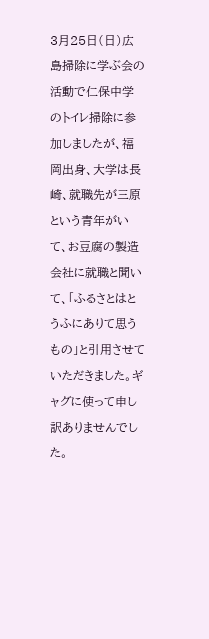3月25日(日)広島掃除に学ぶ会の活動で仁保中学のトイレ掃除に参加しましたが、福岡出身、大学は長崎、就職先が三原という青年がいて、お豆腐の製造会社に就職と聞いて、「ふるさとはとうふにありて思うもの」と引用させていただきました。ギャグに使って申し訳ありませんでした。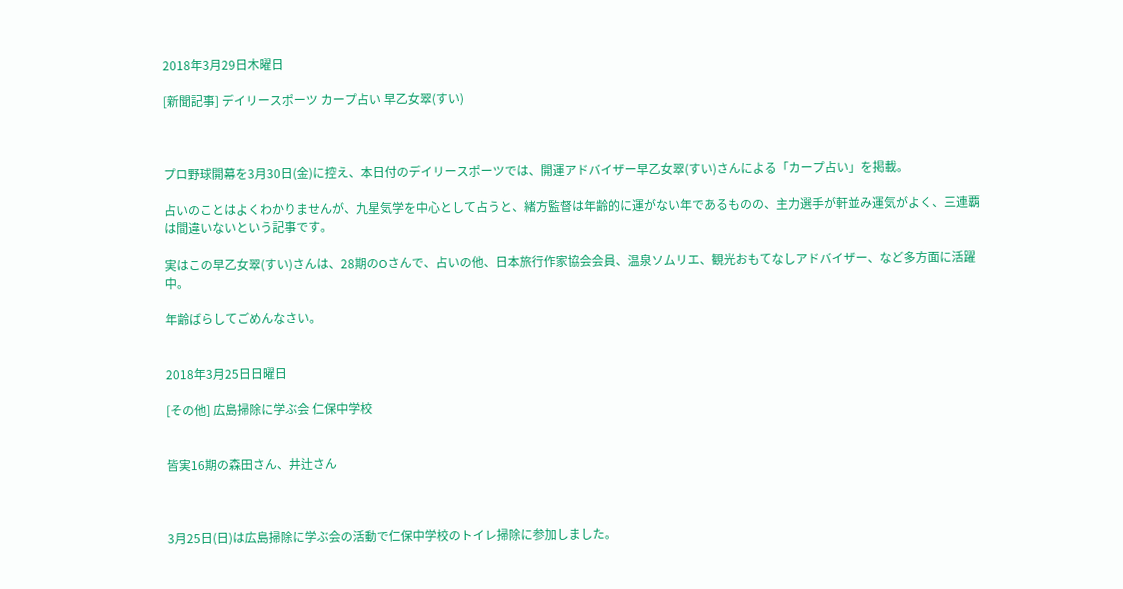2018年3月29日木曜日

[新聞記事] デイリースポーツ カープ占い 早乙女翠(すい)



プロ野球開幕を3月30日(金)に控え、本日付のデイリースポーツでは、開運アドバイザー早乙女翠(すい)さんによる「カープ占い」を掲載。

占いのことはよくわかりませんが、九星気学を中心として占うと、緒方監督は年齢的に運がない年であるものの、主力選手が軒並み運気がよく、三連覇は間違いないという記事です。

実はこの早乙女翠(すい)さんは、28期のOさんで、占いの他、日本旅行作家協会会員、温泉ソムリエ、観光おもてなしアドバイザー、など多方面に活躍中。

年齢ばらしてごめんなさい。


2018年3月25日日曜日

[その他] 広島掃除に学ぶ会 仁保中学校


皆実16期の森田さん、井辻さん



3月25日(日)は広島掃除に学ぶ会の活動で仁保中学校のトイレ掃除に参加しました。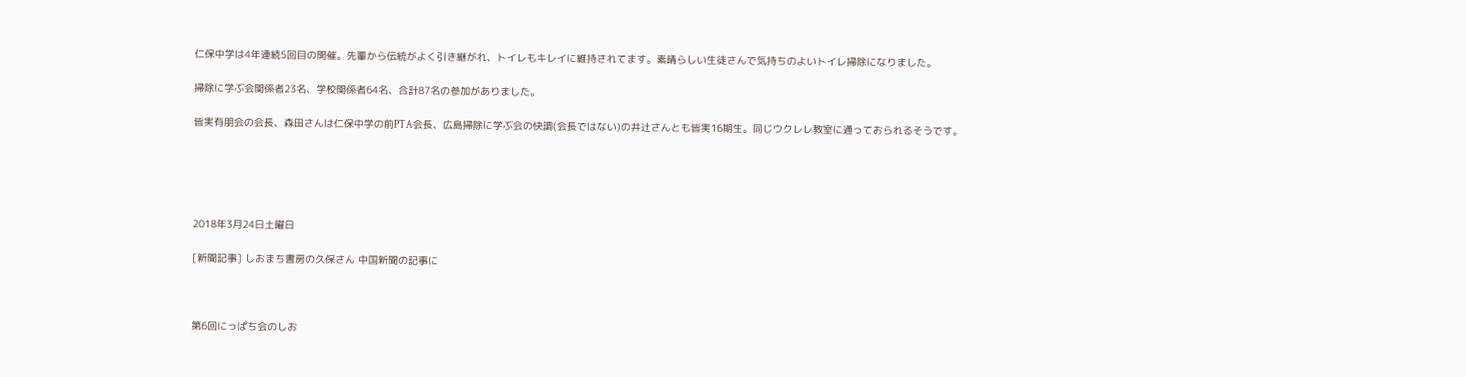仁保中学は4年連続5回目の開催。先輩から伝統がよく引き継がれ、トイレもキレイに維持されてます。素晴らしい生徒さんで気持ちのよいトイレ掃除になりました。

掃除に学ぶ会関係者23名、学校関係者64名、合計87名の参加がありました。

皆実有朋会の会長、森田さんは仁保中学の前PTA会長、広島掃除に学ぶ会の快調(会長ではない)の井辻さんとも皆実16期生。同じウクレレ教室に通っておられるそうです。





2018年3月24日土曜日

[新聞記事] しおまち書房の久保さん 中国新聞の記事に



第6回にっぱち会のしお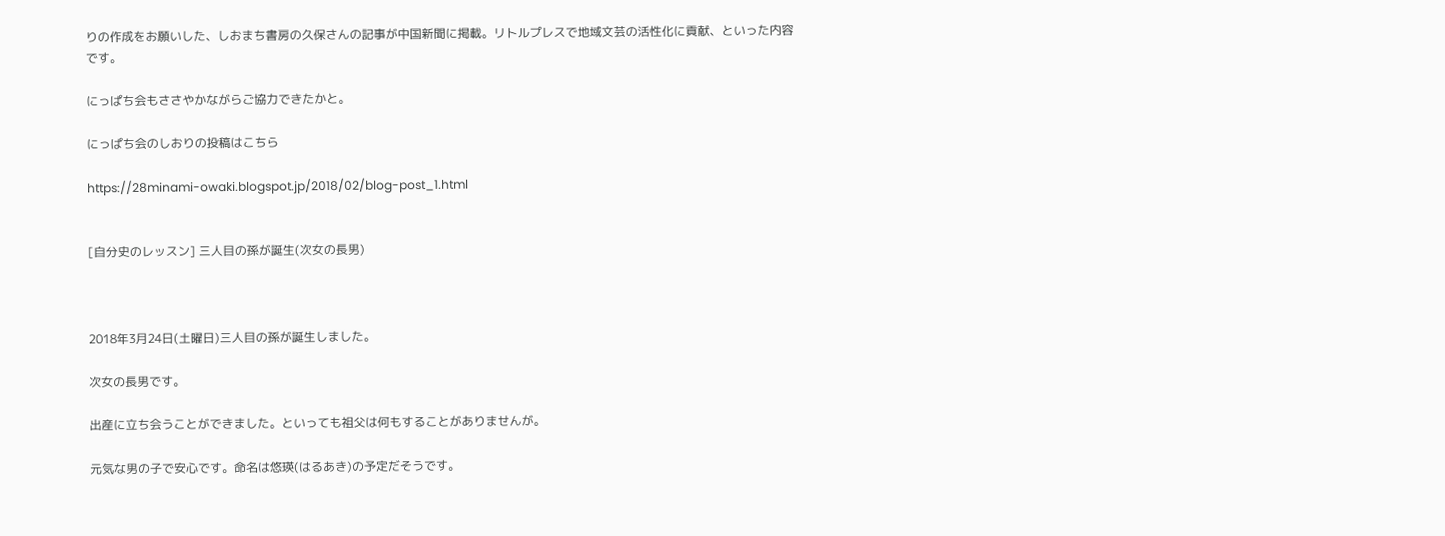りの作成をお願いした、しおまち書房の久保さんの記事が中国新聞に掲載。リトルプレスで地域文芸の活性化に貢献、といった内容です。

にっぱち会もささやかながらご協力できたかと。

にっぱち会のしおりの投稿はこちら

https://28minami-owaki.blogspot.jp/2018/02/blog-post_1.html


[自分史のレッスン] 三人目の孫が誕生(次女の長男)



2018年3月24日(土曜日)三人目の孫が誕生しました。

次女の長男です。

出産に立ち会うことができました。といっても祖父は何もすることがありませんが。

元気な男の子で安心です。命名は悠瑛(はるあき)の予定だそうです。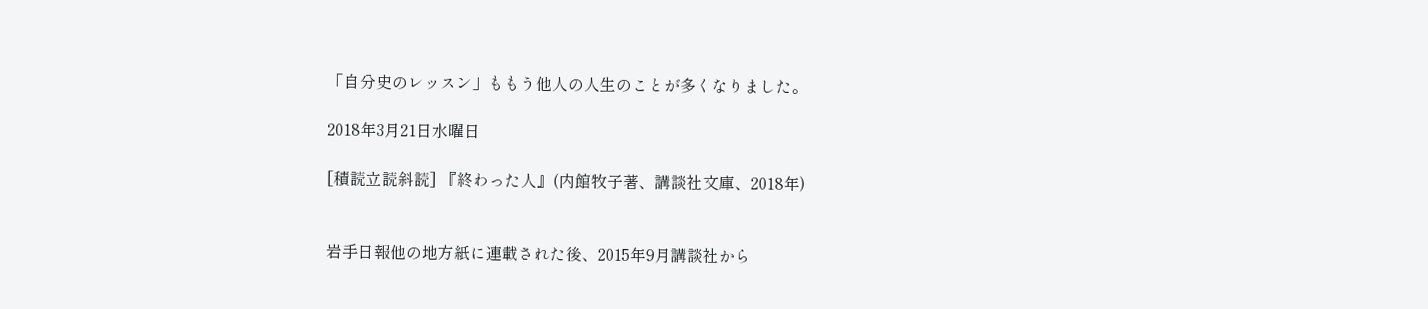「自分史のレッスン」ももう他人の人生のことが多くなりました。

2018年3月21日水曜日

[積読立読斜読] 『終わった人』(内館牧子著、講談社文庫、2018年)


岩手日報他の地方紙に連載された後、2015年9月講談社から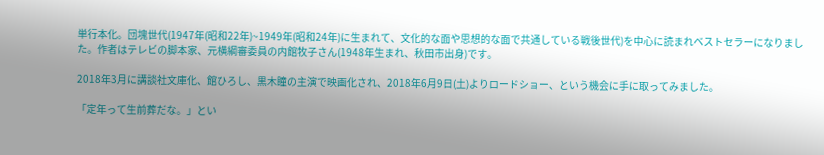単行本化。団塊世代(1947年(昭和22年)~1949年(昭和24年)に生まれて、文化的な面や思想的な面で共通している戦後世代)を中心に読まれベストセラーになりました。作者はテレビの脚本家、元横綱審委員の内館牧子さん(1948年生まれ、秋田市出身)です。

2018年3月に講談社文庫化、館ひろし、黒木瞳の主演で映画化され、2018年6月9日(土)よりロードショー、という機会に手に取ってみました。

「定年って生前葬だな。」とい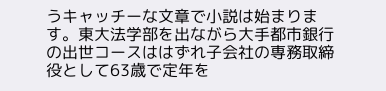うキャッチーな文章で小説は始まります。東大法学部を出ながら大手都市銀行の出世コースははずれ子会社の専務取締役として63歳で定年を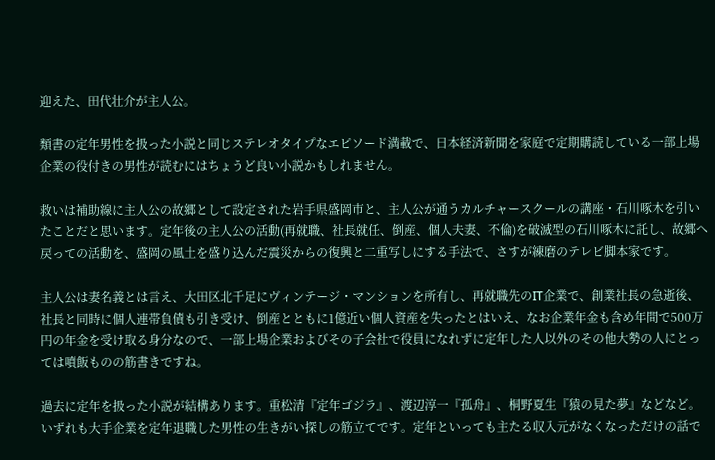迎えた、田代壮介が主人公。

類書の定年男性を扱った小説と同じステレオタイプなエピソード満載で、日本経済新聞を家庭で定期購読している一部上場企業の役付きの男性が読むにはちょうど良い小説かもしれません。

救いは補助線に主人公の故郷として設定された岩手県盛岡市と、主人公が通うカルチャースクールの講座・石川啄木を引いたことだと思います。定年後の主人公の活動(再就職、社長就任、倒産、個人夫妻、不倫)を破滅型の石川啄木に託し、故郷へ戻っての活動を、盛岡の風土を盛り込んだ震災からの復興と二重写しにする手法で、さすが練磨のテレビ脚本家です。

主人公は妻名義とは言え、大田区北千足にヴィンテージ・マンションを所有し、再就職先のIT企業で、創業社長の急逝後、社長と同時に個人連帯負債も引き受け、倒産とともに1億近い個人資産を失ったとはいえ、なお企業年金も含め年間で500万円の年金を受け取る身分なので、一部上場企業およびその子会社で役員になれずに定年した人以外のその他大勢の人にとっては噴飯ものの筋書きですね。

過去に定年を扱った小説が結構あります。重松清『定年ゴジラ』、渡辺淳一『孤舟』、桐野夏生『猿の見た夢』などなど。いずれも大手企業を定年退職した男性の生きがい探しの筋立てです。定年といっても主たる収入元がなくなっただけの話で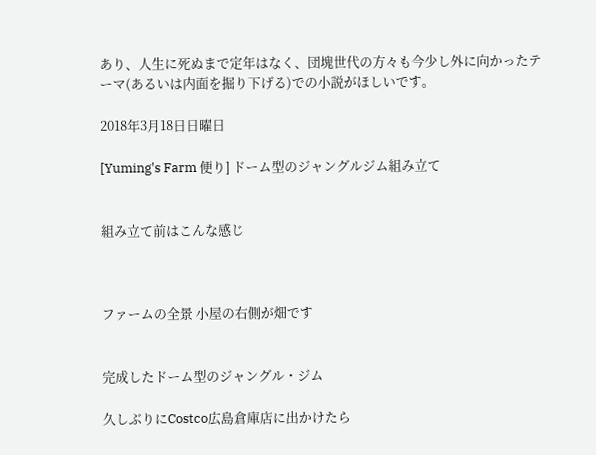あり、人生に死ぬまで定年はなく、団塊世代の方々も今少し外に向かったテーマ(あるいは内面を掘り下げる)での小説がほしいです。

2018年3月18日日曜日

[Yuming's Farm 便り] ドーム型のジャングルジム組み立て


組み立て前はこんな感じ



ファームの全景 小屋の右側が畑です


完成したドーム型のジャングル・ジム

久しぶりにCostco広島倉庫店に出かけたら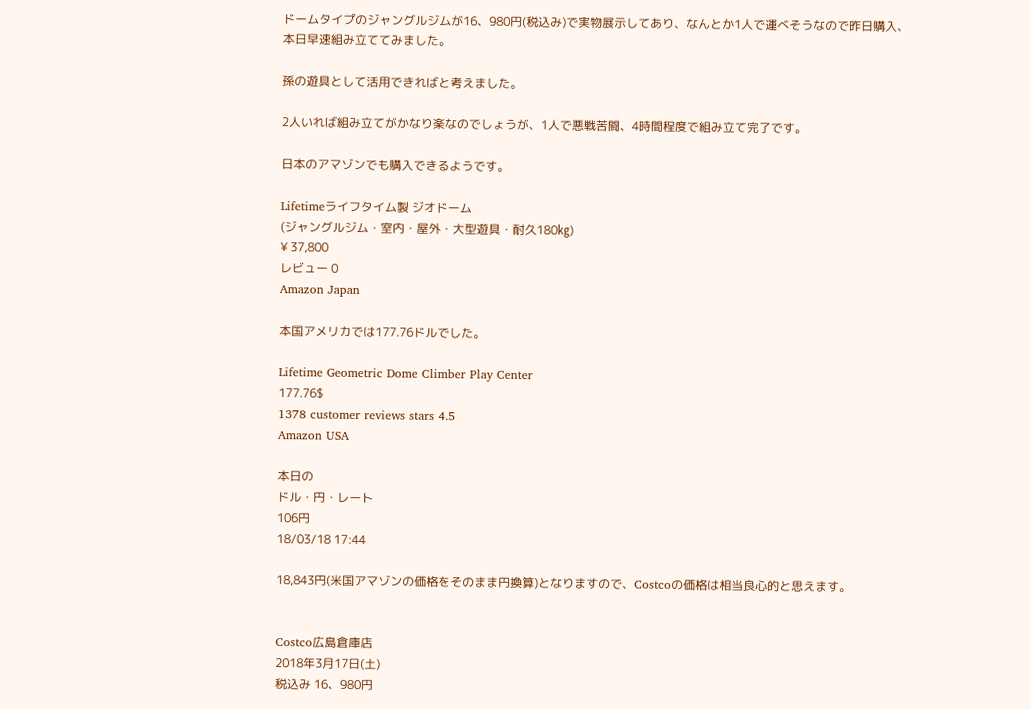ドームタイプのジャングルジムが16、980円(税込み)で実物展示してあり、なんとか1人で運べそうなので昨日購入、本日早速組み立ててみました。

孫の遊具として活用できればと考えました。

2人いれば組み立てがかなり楽なのでしょうが、1人で悪戦苦闘、4時間程度で組み立て完了です。

日本のアマゾンでも購入できるようです。

Lifetimeライフタイム製 ジオドーム
(ジャングルジム・室内・屋外・大型遊具・耐久180㎏)
¥ 37,800
レビュー 0
Amazon Japan

本国アメリカでは177.76ドルでした。

Lifetime Geometric Dome Climber Play Center
177.76$
1378 customer reviews stars 4.5
Amazon USA

本日の
ドル・円・レート
106円
18/03/18 17:44

18,843円(米国アマゾンの価格をそのまま円換算)となりますので、Costcoの価格は相当良心的と思えます。


Costco広島倉庫店
2018年3月17日(土)
税込み 16、980円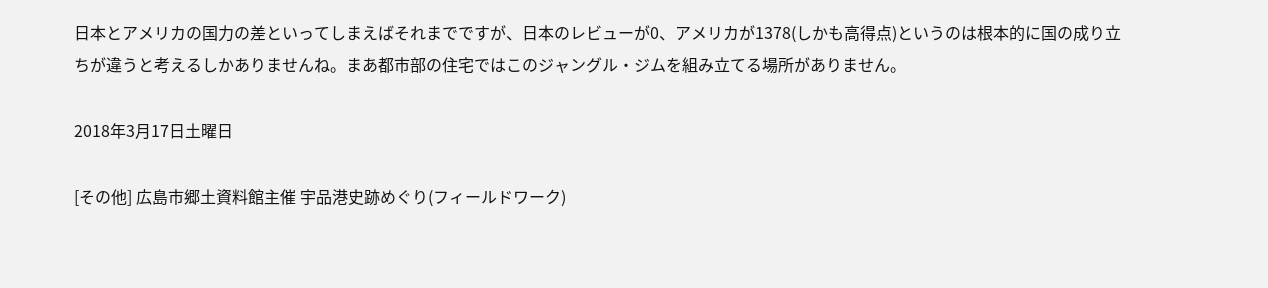日本とアメリカの国力の差といってしまえばそれまでですが、日本のレビューが0、アメリカが1378(しかも高得点)というのは根本的に国の成り立ちが違うと考えるしかありませんね。まあ都市部の住宅ではこのジャングル・ジムを組み立てる場所がありません。

2018年3月17日土曜日

[その他] 広島市郷土資料館主催 宇品港史跡めぐり(フィールドワーク)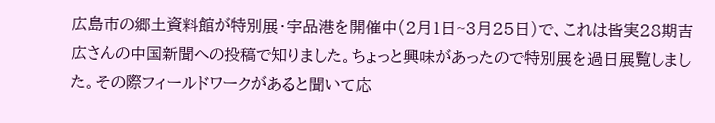広島市の郷土資料館が特別展・宇品港を開催中(2月1日~3月25日)で、これは皆実28期吉広さんの中国新聞への投稿で知りました。ちょっと興味があったので特別展を過日展覧しました。その際フィールドワークがあると聞いて応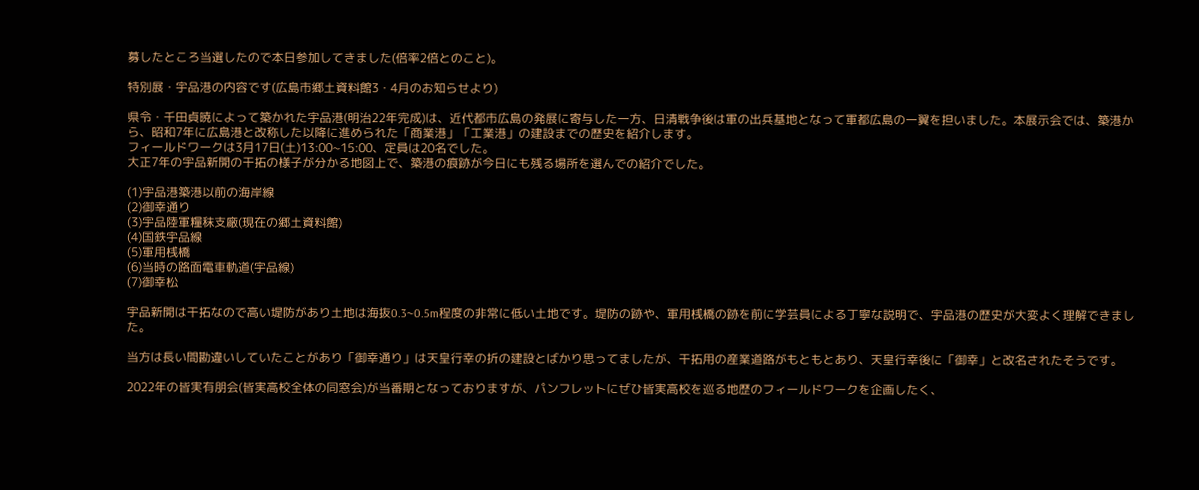募したところ当選したので本日参加してきました(倍率2倍とのこと)。

特別展・宇品港の内容です(広島市郷土資料館3・4月のお知らせより)

県令・千田貞暁によって築かれた宇品港(明治22年完成)は、近代都市広島の発展に寄与した一方、日清戦争後は軍の出兵基地となって軍都広島の一翼を担いました。本展示会では、築港から、昭和7年に広島港と改称した以降に進められた「商業港」「工業港」の建設までの歴史を紹介します。
フィールドワークは3月17日(土)13:00~15:00、定員は20名でした。
大正7年の宇品新開の干拓の様子が分かる地図上で、築港の痕跡が今日にも残る場所を選んでの紹介でした。

(1)宇品港築港以前の海岸線
(2)御幸通り
(3)宇品陸軍糧秣支廠(現在の郷土資料館)
(4)国鉄宇品線
(5)軍用桟橋
(6)当時の路面電車軌道(宇品線)
(7)御幸松

宇品新開は干拓なので高い堤防があり土地は海抜0.3~0.5m程度の非常に低い土地です。堤防の跡や、軍用桟橋の跡を前に学芸員による丁寧な説明で、宇品港の歴史が大変よく理解できました。

当方は長い間勘違いしていたことがあり「御幸通り」は天皇行幸の折の建設とばかり思ってましたが、干拓用の産業道路がもともとあり、天皇行幸後に「御幸」と改名されたそうです。

2022年の皆実有朋会(皆実高校全体の同窓会)が当番期となっておりますが、パンフレットにぜひ皆実高校を巡る地歴のフィールドワークを企画したく、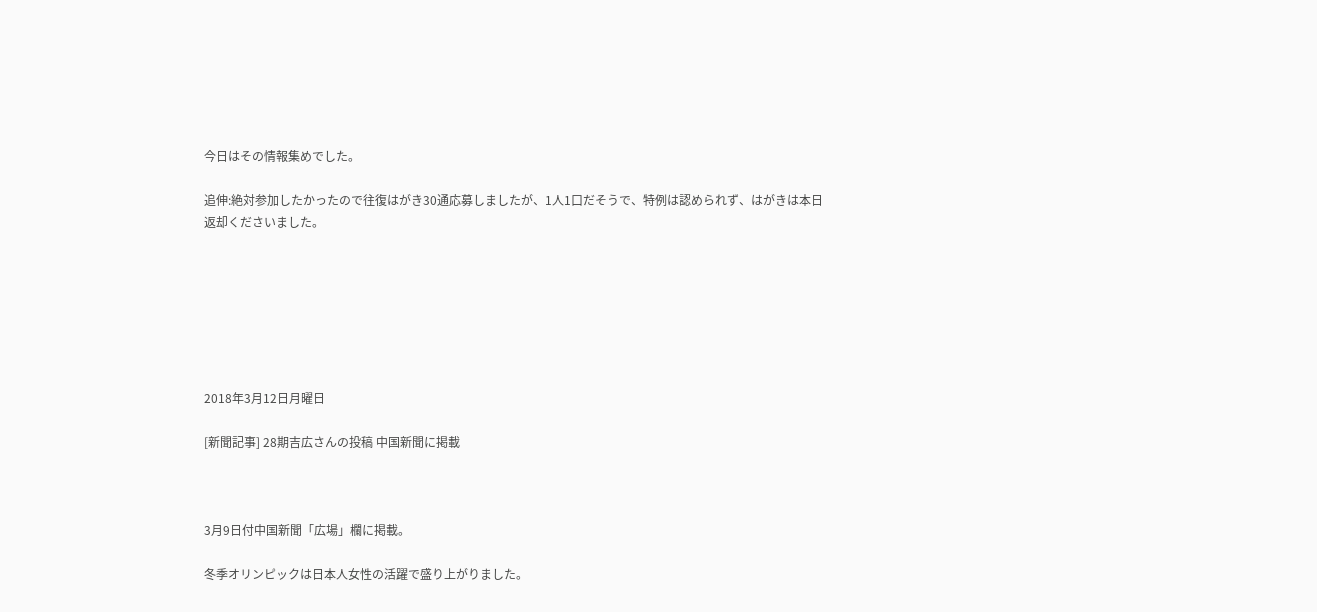今日はその情報集めでした。

追伸:絶対参加したかったので往復はがき30通応募しましたが、1人1口だそうで、特例は認められず、はがきは本日返却くださいました。







2018年3月12日月曜日

[新聞記事] 28期吉広さんの投稿 中国新聞に掲載



3月9日付中国新聞「広場」欄に掲載。

冬季オリンピックは日本人女性の活躍で盛り上がりました。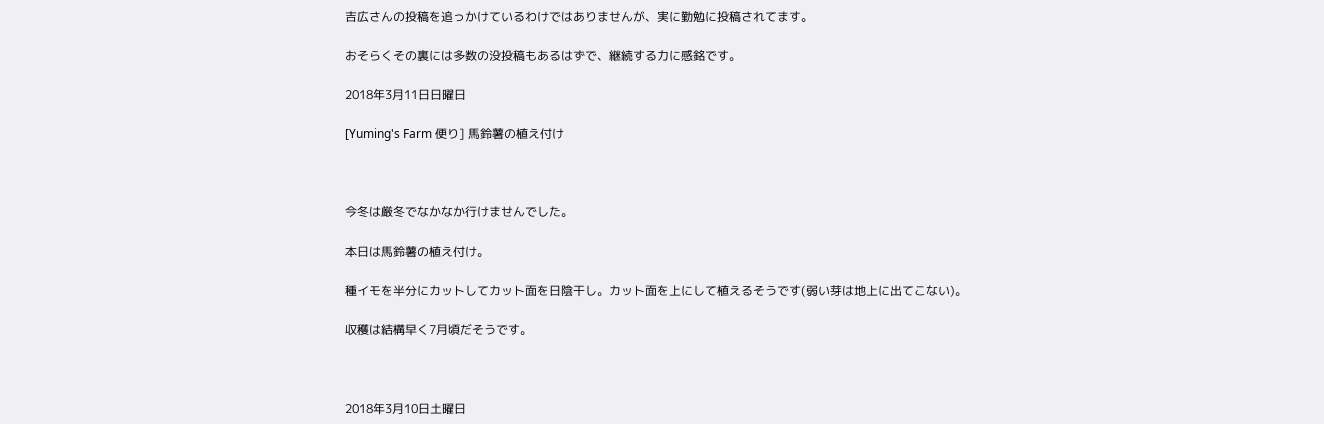吉広さんの投稿を追っかけているわけではありませんが、実に勤勉に投稿されてます。

おそらくその裏には多数の没投稿もあるはずで、継続する力に感銘です。

2018年3月11日日曜日

[Yuming's Farm 便り] 馬鈴薯の植え付け



今冬は厳冬でなかなか行けませんでした。

本日は馬鈴薯の植え付け。

種イモを半分にカットしてカット面を日陰干し。カット面を上にして植えるそうです(弱い芽は地上に出てこない)。

収穫は結構早く7月頃だそうです。



2018年3月10日土曜日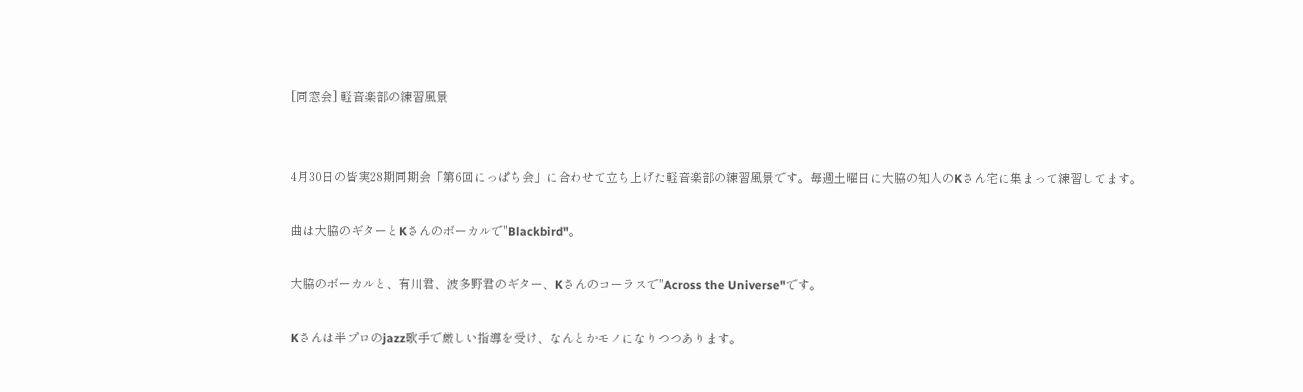[同窓会] 軽音楽部の練習風景


4月30日の皆実28期同期会「第6回にっぱち会」に合わせて立ち上げた軽音楽部の練習風景です。毎週土曜日に大脇の知人のKさん宅に集まって練習してます。

曲は大脇のギターとKさんのボーカルで"Blackbird"。

大脇のボーカルと、有川君、波多野君のギター、Kさんのコーラスで"Across the Universe"です。

Kさんは半プロのjazz歌手で厳しい指導を受け、なんとかモノになりつつあります。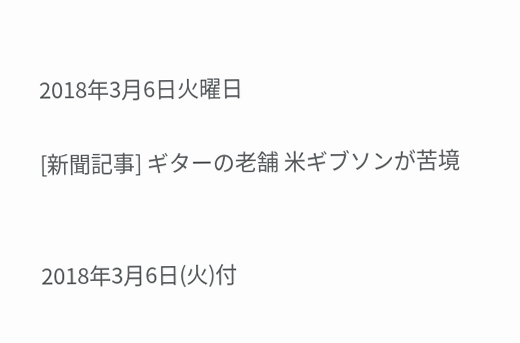2018年3月6日火曜日

[新聞記事] ギターの老舗 米ギブソンが苦境


2018年3月6日(火)付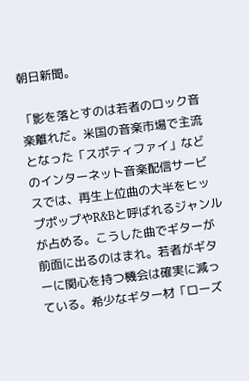朝日新聞。

「影を落とすのは若者のロック音楽離れだ。米国の音楽市場で主流となった「スポティファイ」などのインターネット音楽配信サービスでは、再生上位曲の大半をヒップポップやR&Bと呼ばれるジャンルが占める。こうした曲でギターが前面に出るのはまれ。若者がギターに関心を持つ機会は確実に減っている。希少なギター材「ローズ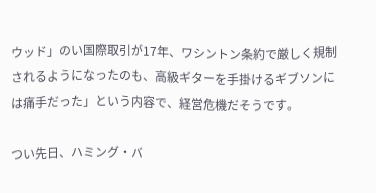ウッド」のい国際取引が17年、ワシントン条約で厳しく規制されるようになったのも、高級ギターを手掛けるギブソンには痛手だった」という内容で、経営危機だそうです。

つい先日、ハミング・バ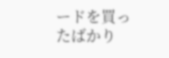ードを買ったばかり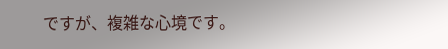ですが、複雑な心境です。